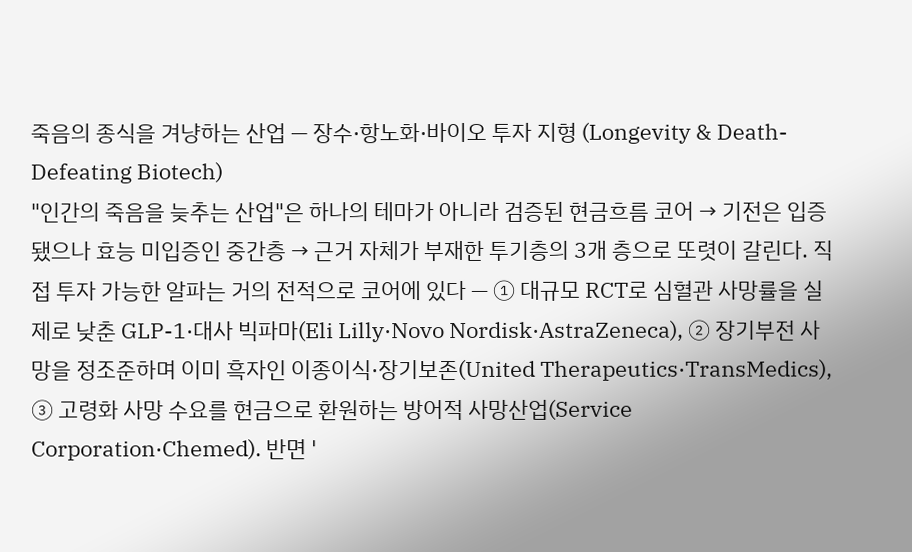죽음의 종식을 겨냥하는 산업 — 장수·항노화·바이오 투자 지형 (Longevity & Death-Defeating Biotech)
"인간의 죽음을 늦추는 산업"은 하나의 테마가 아니라 검증된 현금흐름 코어 → 기전은 입증됐으나 효능 미입증인 중간층 → 근거 자체가 부재한 투기층의 3개 층으로 또렷이 갈린다. 직접 투자 가능한 알파는 거의 전적으로 코어에 있다 — ① 대규모 RCT로 심혈관 사망률을 실제로 낮춘 GLP-1·대사 빅파마(Eli Lilly·Novo Nordisk·AstraZeneca), ② 장기부전 사망을 정조준하며 이미 흑자인 이종이식·장기보존(United Therapeutics·TransMedics), ③ 고령화 사망 수요를 현금으로 환원하는 방어적 사망산업(Service Corporation·Chemed). 반면 '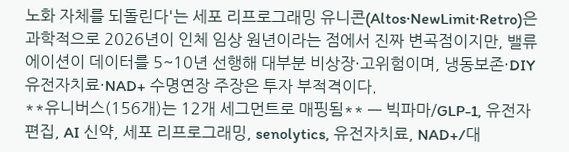노화 자체를 되돌린다'는 세포 리프로그래밍 유니콘(Altos·NewLimit·Retro)은 과학적으로 2026년이 인체 임상 원년이라는 점에서 진짜 변곡점이지만, 밸류에이션이 데이터를 5~10년 선행해 대부분 비상장·고위험이며, 냉동보존·DIY 유전자치료·NAD+ 수명연장 주장은 투자 부적격이다.
**유니버스(156개)는 12개 세그먼트로 매핑됨** — 빅파마/GLP-1, 유전자편집, AI 신약, 세포 리프로그래밍, senolytics, 유전자치료, NAD+/대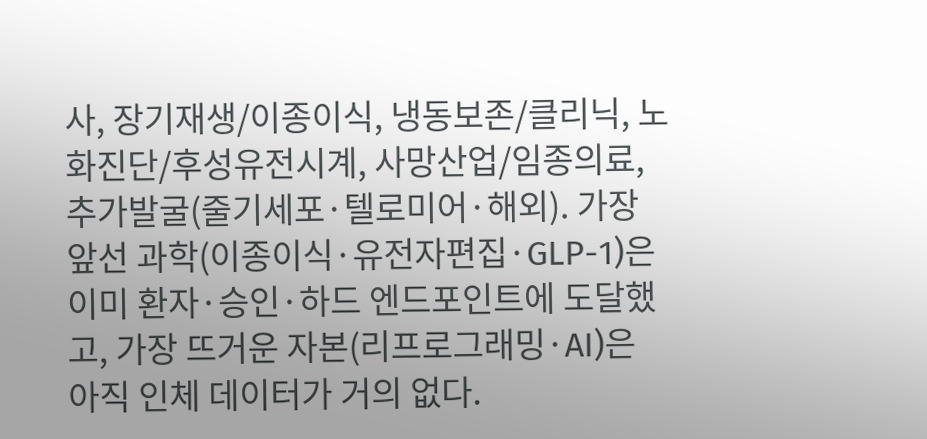사, 장기재생/이종이식, 냉동보존/클리닉, 노화진단/후성유전시계, 사망산업/임종의료, 추가발굴(줄기세포·텔로미어·해외). 가장 앞선 과학(이종이식·유전자편집·GLP-1)은 이미 환자·승인·하드 엔드포인트에 도달했고, 가장 뜨거운 자본(리프로그래밍·AI)은 아직 인체 데이터가 거의 없다.